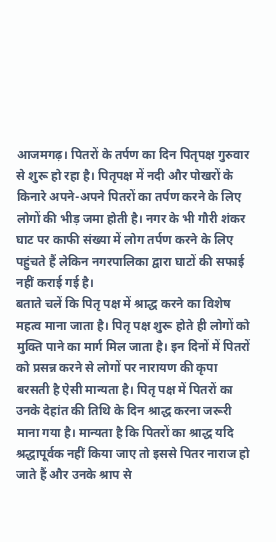आजमगढ़। पितरों के तर्पण का दिन पितृपक्ष गुरुवार से शुरू हो रहा है। पितृपक्ष में नदी और पोखरों के किनारे अपने-अपने पितरों का तर्पण करने के लिए लोगों की भीड़ जमा होती है। नगर के भी गौरी शंकर घाट पर काफी संख्या में लोग तर्पण करने के लिए पहुंचते हैं लेकिन नगरपालिका द्वारा घाटों की सफाई नहीं कराई गई है।
बताते चलें कि पितृ पक्ष में श्राद्ध करने का विशेष महत्व माना जाता है। पितृ पक्ष शुरू होते ही लोगों को मुक्ति पाने का मार्ग मिल जाता है। इन दिनों में पितरों को प्रसन्न करने से लोगों पर नारायण की कृपा बरसती है ऐसी मान्यता है। पितृ पक्ष में पितरों का उनके देहांत की तिथि के दिन श्राद्ध करना जरूरी माना गया है। मान्यता है कि पितरों का श्राद्ध यदि श्रद्धापूर्वक नहीं किया जाए तो इससे पितर नाराज हो जाते हैं और उनके श्राप से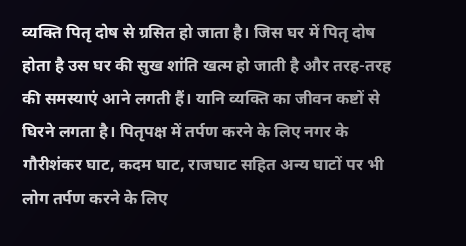व्यक्ति पितृ दोष से ग्रसित हो जाता है। जिस घर में पितृ दोष होता है उस घर की सुख शांति खत्म हो जाती है और तरह-तरह की समस्याएं आने लगती हैं। यानि व्यक्ति का जीवन कष्टों से घिरने लगता है। पितृपक्ष में तर्पण करने के लिए नगर के गौरीशंकर घाट, कदम घाट, राजघाट सहित अन्य घाटों पर भी लोग तर्पण करने के लिए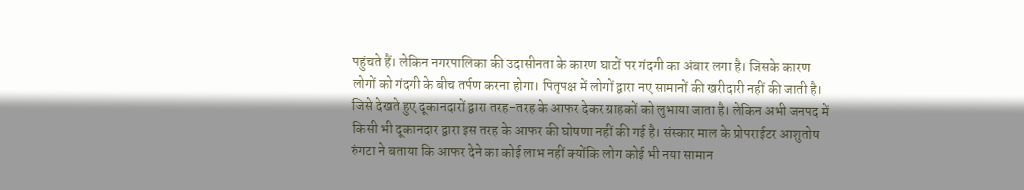पहुंचते हैं। लेकिन नगरपालिका की उदासीनता के कारण घाटों पर गंदगी का अंबार लगा है। जिसके कारण लोगों को गंदगी के बीच तर्पण करना होगा। पितृपक्ष में लोगों द्वारा नए सामानों की खरीदारी नहीं की जाती है। जिसे देखते हुए दूकानदारों द्वारा तरह-तरह के आफर देकर ग्राहकों को लुभाया जाता है। लेकिन अभी जनपद में किसी भी दूकानदार द्वारा इस तरह के आफर की घोषणा नहीं की गई है। संस्कार माल के प्रोपराईटर आशुतोष रुंगटा ने बताया कि आफर देने का कोई लाभ नहीं क्योंकि लोग कोई भी नया सामान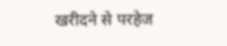खरीदने से परहेज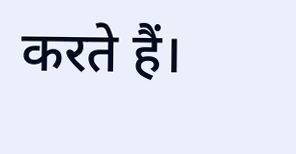करते हैं।